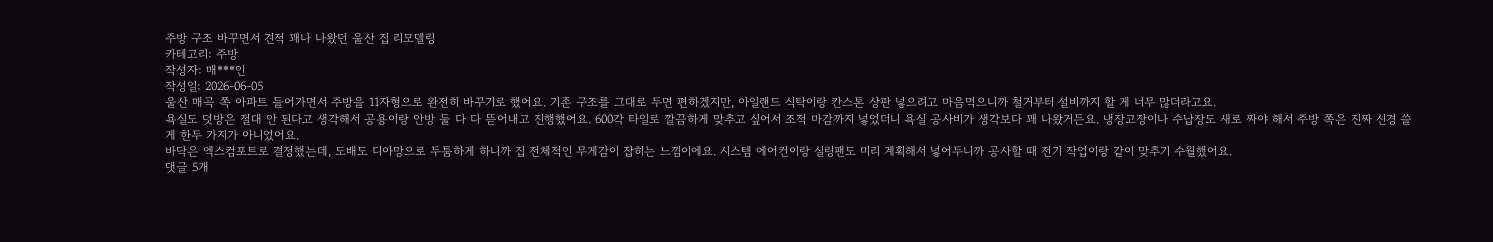주방 구조 바꾸면서 견적 꽤나 나왔던 울산 집 리모델링
카테고리: 주방
작성자: 매***인
작성일: 2026-06-05
울산 매곡 쪽 아파트 들어가면서 주방을 11자형으로 완전히 바꾸기로 했어요. 기존 구조를 그대로 두면 편하겠지만, 아일랜드 식탁이랑 칸스톤 상판 넣으려고 마음먹으니까 철거부터 설비까지 할 게 너무 많더라고요.
욕실도 덧방은 절대 안 된다고 생각해서 공용이랑 안방 둘 다 다 뜯어내고 진행했어요. 600각 타일로 깔끔하게 맞추고 싶어서 조적 마감까지 넣었더니 욕실 공사비가 생각보다 꽤 나왔거든요. 냉장고장이나 수납장도 새로 짜야 해서 주방 쪽은 진짜 신경 쓸 게 한두 가지가 아니었어요.
바닥은 엑스컴포트로 결정했는데, 도배도 디아망으로 두툼하게 하니까 집 전체적인 무게감이 잡히는 느낌이에요. 시스템 에어컨이랑 실링팬도 미리 계획해서 넣어두니까 공사할 때 전기 작업이랑 같이 맞추기 수월했어요.
댓글 5개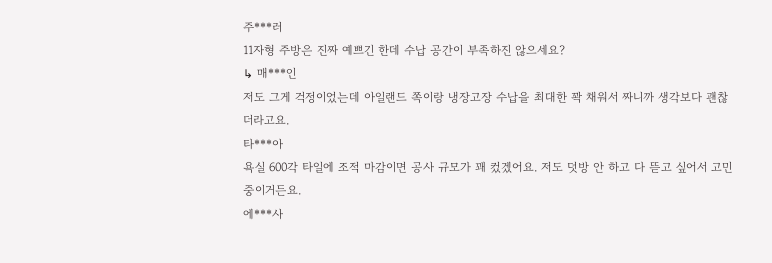주***러
11자형 주방은 진짜 예쁘긴 한데 수납 공간이 부족하진 않으세요?
↳ 매***인
저도 그게 걱정이었는데 아일랜드 쪽이랑 냉장고장 수납을 최대한 꽉 채워서 짜니까 생각보다 괜찮더라고요.
타***아
욕실 600각 타일에 조적 마감이면 공사 규모가 꽤 컸겠어요. 저도 덧방 안 하고 다 뜯고 싶어서 고민 중이거든요.
에***사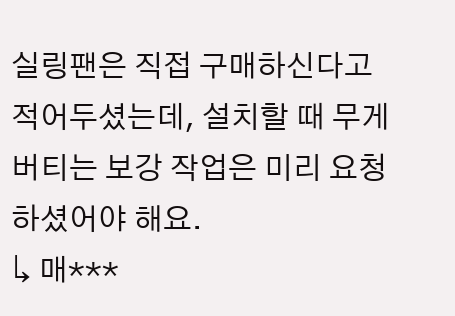실링팬은 직접 구매하신다고 적어두셨는데, 설치할 때 무게 버티는 보강 작업은 미리 요청하셨어야 해요.
↳ 매***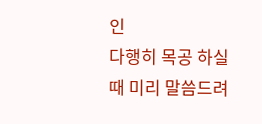인
다행히 목공 하실 때 미리 말씀드려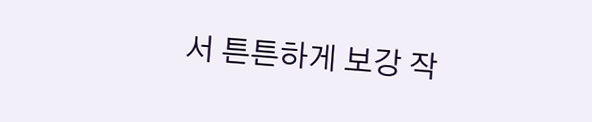서 튼튼하게 보강 작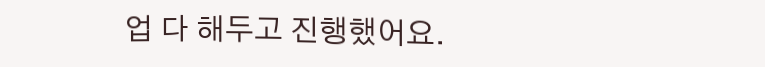업 다 해두고 진행했어요.